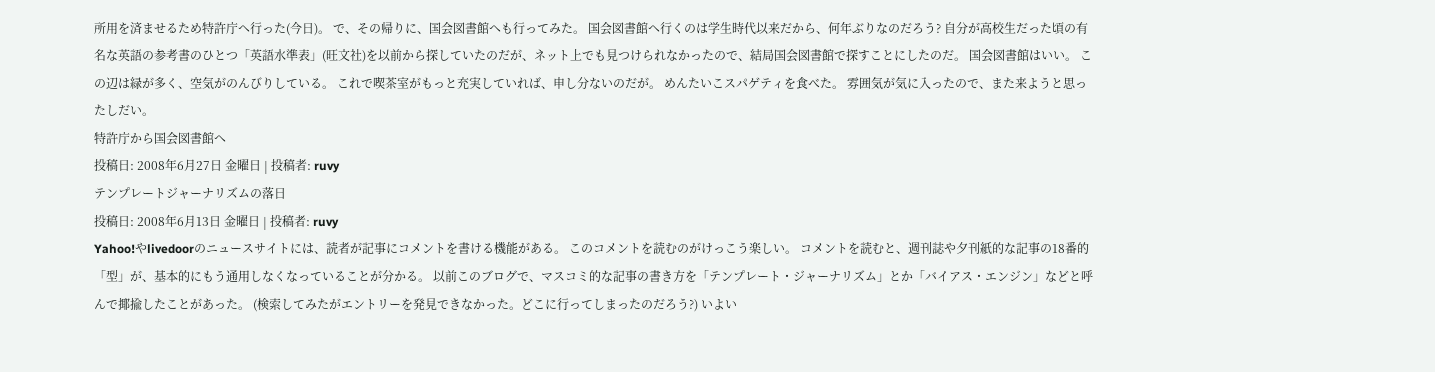所用を済ませるため特許庁へ行った(今日)。 で、その帰りに、国会図書館へも行ってみた。 国会図書館へ行くのは学生時代以来だから、何年ぶりなのだろう? 自分が高校生だった頃の有名な英語の参考書のひとつ「英語水準表」(旺文社)を以前から探していたのだが、ネット上でも見つけられなかったので、結局国会図書館で探すことにしたのだ。 国会図書館はいい。 この辺は緑が多く、空気がのんびりしている。 これで喫茶室がもっと充実していれば、申し分ないのだが。 めんたいこスパゲティを食べた。 雰囲気が気に入ったので、また来ようと思ったしだい。
特許庁から国会図書館へ
投稿日: 2008年6月27日 金曜日 | 投稿者: ruvy
テンプレートジャーナリズムの落日
投稿日: 2008年6月13日 金曜日 | 投稿者: ruvy
Yahoo!やlivedoorのニュースサイトには、読者が記事にコメントを書ける機能がある。 このコメントを読むのがけっこう楽しい。 コメントを読むと、週刊誌や夕刊紙的な記事の18番的「型」が、基本的にもう通用しなくなっていることが分かる。 以前このブログで、マスコミ的な記事の書き方を「テンプレート・ジャーナリズム」とか「バイアス・エンジン」などと呼んで揶揄したことがあった。 (検索してみたがエントリーを発見できなかった。どこに行ってしまったのだろう?) いよい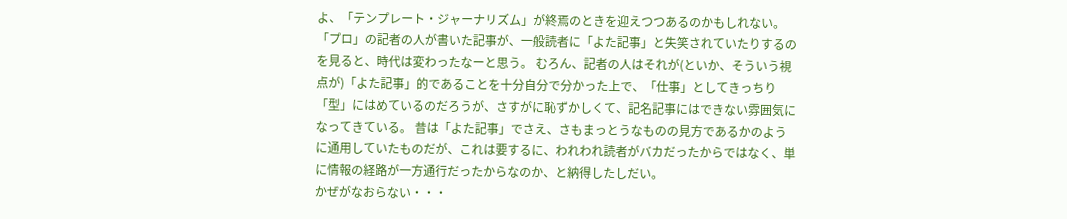よ、「テンプレート・ジャーナリズム」が終焉のときを迎えつつあるのかもしれない。 「プロ」の記者の人が書いた記事が、一般読者に「よた記事」と失笑されていたりするのを見ると、時代は変わったなーと思う。 むろん、記者の人はそれが(といか、そういう視点が)「よた記事」的であることを十分自分で分かった上で、「仕事」としてきっちり「型」にはめているのだろうが、さすがに恥ずかしくて、記名記事にはできない雰囲気になってきている。 昔は「よた記事」でさえ、さもまっとうなものの見方であるかのように通用していたものだが、これは要するに、われわれ読者がバカだったからではなく、単に情報の経路が一方通行だったからなのか、と納得したしだい。
かぜがなおらない・・・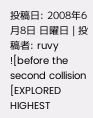投稿日: 2008年6月8日 日曜日 | 投稿者: ruvy
![before the second collision [EXPLORED HIGHEST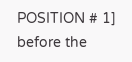POSITION # 1] before the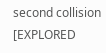second collision [EXPLORED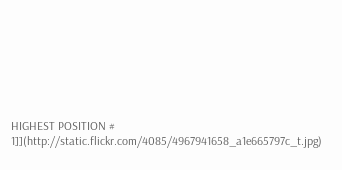HIGHEST POSITION # 1]](http://static.flickr.com/4085/4967941658_a1e665797c_t.jpg)